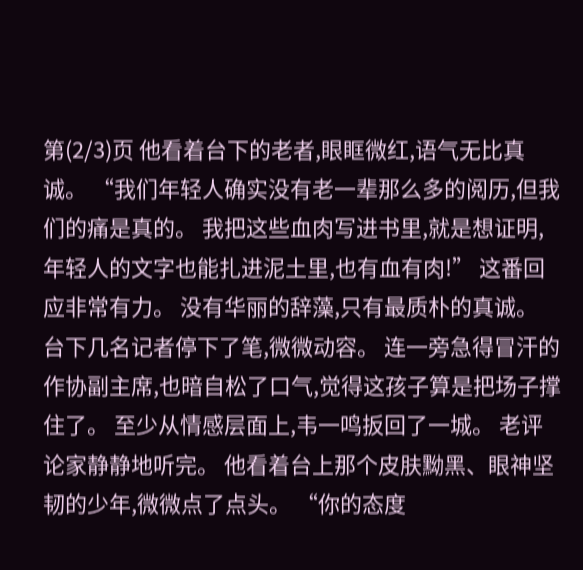第(2/3)页 他看着台下的老者,眼眶微红,语气无比真诚。 “我们年轻人确实没有老一辈那么多的阅历,但我们的痛是真的。 我把这些血肉写进书里,就是想证明,年轻人的文字也能扎进泥土里,也有血有肉!” 这番回应非常有力。 没有华丽的辞藻,只有最质朴的真诚。 台下几名记者停下了笔,微微动容。 连一旁急得冒汗的作协副主席,也暗自松了口气,觉得这孩子算是把场子撑住了。 至少从情感层面上,韦一鸣扳回了一城。 老评论家静静地听完。 他看着台上那个皮肤黝黑、眼神坚韧的少年,微微点了点头。 “你的态度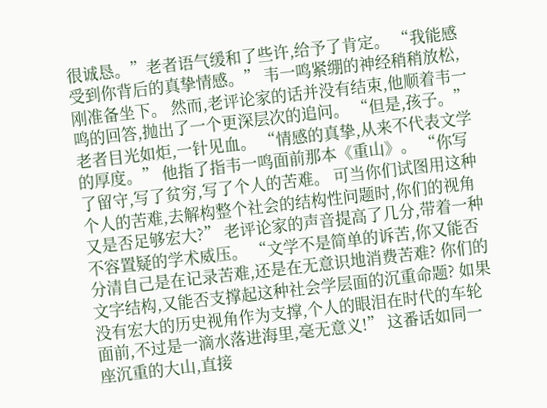很诚恳。”老者语气缓和了些许,给予了肯定。 “我能感受到你背后的真挚情感。” 韦一鸣紧绷的神经稍稍放松,刚准备坐下。 然而,老评论家的话并没有结束,他顺着韦一鸣的回答,抛出了一个更深层次的追问。 “但是,孩子。”老者目光如炬,一针见血。 “情感的真挚,从来不代表文学的厚度。” 他指了指韦一鸣面前那本《重山》。 “你写了留守,写了贫穷,写了个人的苦难。 可当你们试图用这种个人的苦难,去解构整个社会的结构性问题时,你们的视角又是否足够宏大?” 老评论家的声音提高了几分,带着一种不容置疑的学术威压。 “文学不是简单的诉苦,你又能否分清自己是在记录苦难,还是在无意识地消费苦难? 你们的文字结构,又能否支撑起这种社会学层面的沉重命题? 如果没有宏大的历史视角作为支撑,个人的眼泪在时代的车轮面前,不过是一滴水落进海里,毫无意义!” 这番话如同一座沉重的大山,直接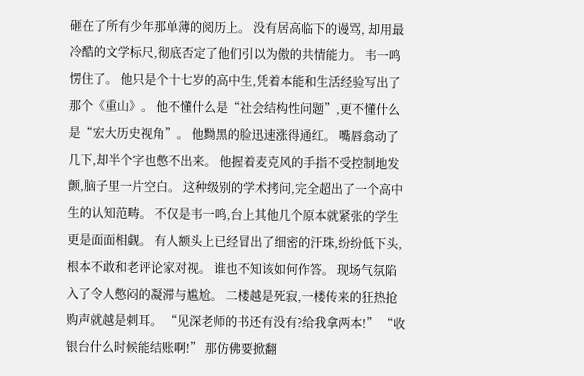砸在了所有少年那单薄的阅历上。 没有居高临下的谩骂, 却用最冷酷的文学标尺,彻底否定了他们引以为傲的共情能力。 韦一鸣愣住了。 他只是个十七岁的高中生,凭着本能和生活经验写出了那个《重山》。 他不懂什么是“社会结构性问题”,更不懂什么是“宏大历史视角”。 他黝黑的脸迅速涨得通红。 嘴唇翕动了几下,却半个字也憋不出来。 他握着麦克风的手指不受控制地发颤,脑子里一片空白。 这种级别的学术拷问,完全超出了一个高中生的认知范畴。 不仅是韦一鸣,台上其他几个原本就紧张的学生更是面面相觑。 有人额头上已经冒出了细密的汗珠,纷纷低下头,根本不敢和老评论家对视。 谁也不知该如何作答。 现场气氛陷入了令人憋闷的凝滞与尴尬。 二楼越是死寂,一楼传来的狂热抢购声就越是刺耳。 “见深老师的书还有没有?给我拿两本!” “收银台什么时候能结账啊!” 那仿佛要掀翻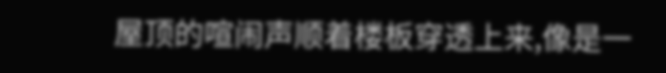屋顶的喧闹声顺着楼板穿透上来,像是一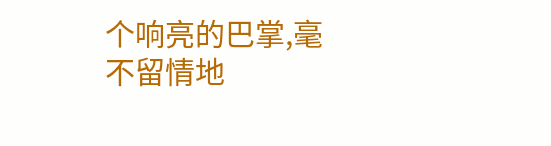个响亮的巴掌,毫不留情地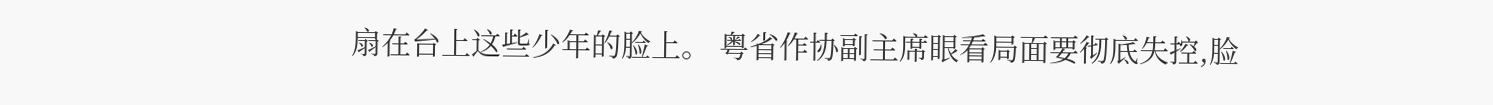扇在台上这些少年的脸上。 粤省作协副主席眼看局面要彻底失控,脸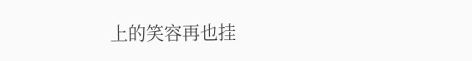上的笑容再也挂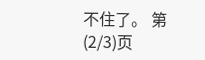不住了。 第(2/3)页